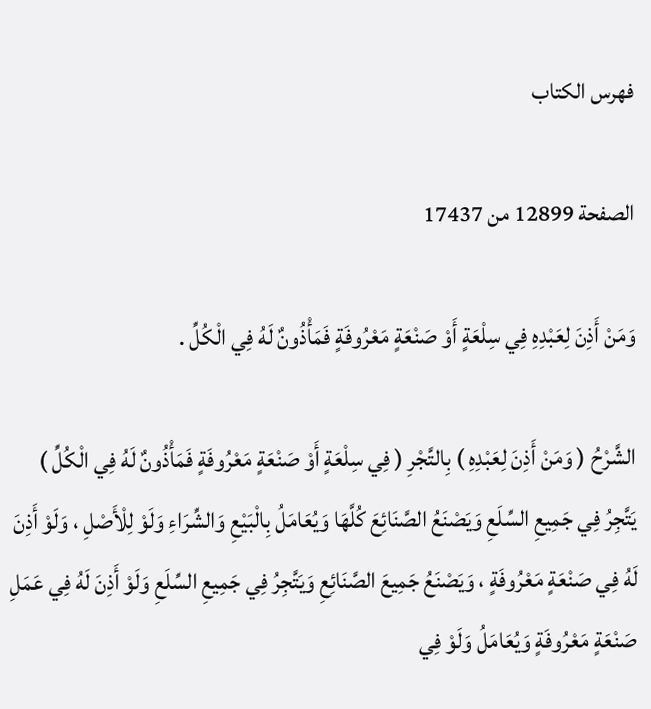فهرس الكتاب

الصفحة 12899 من 17437

وَمَنْ أَذِنَ لِعَبْدِهِ فِي سِلْعَةٍ أَوْ صَنْعَةٍ مَعْرُوفَةٍ فَمَأْذُونٌ لَهُ فِي الْكُلِّ .

الشَّرْحُ ( وَمَنْ أَذِنَ لِعَبْدِهِ ) بِالتَّجْرِ ( فِي سِلْعَةٍ أَوْ صَنْعَةٍ مَعْرُوفَةٍ فَمَأْذُونٌ لَهُ فِي الْكُلِّ ) يَتَّجِرُ فِي جَمِيعِ السِّلَعِ وَيَصْنَعُ الصَّنَائِعَ كُلَّهَا وَيُعَامَلُ بِالْبَيْعِ وَالشِّرَاءِ وَلَوْ لِلْأَصْلِ ، وَلَوْ أَذِنَ لَهُ فِي صَنْعَةٍ مَعْرُوفَةٍ ، وَيَصْنَعُ جَمِيعَ الصَّنَائِعِ وَيَتَّجِرُ فِي جَمِيعِ السِّلَعِ وَلَوْ أَذِنَ لَهُ فِي عَمَلِ صَنْعَةٍ مَعْرُوفَةٍ وَيُعَامَلُ وَلَوْ فِي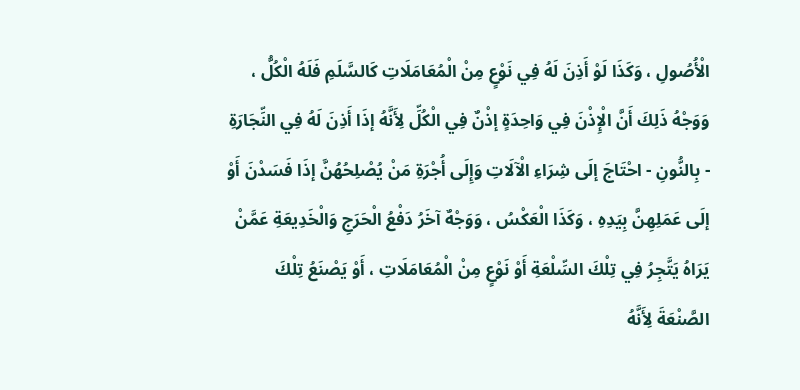الْأُصُولِ ، وَكَذَا لَوْ أَذِنَ لَهُ فِي نَوْعٍ مِنْ الْمُعَامَلَاتِ كَالسَّلَمِ فَلَهُ الْكُلُّ ، وَوَجْهُ ذَلِكَ أَنَّ الْإِذْنَ فِي وَاحِدَةٍ إذْنٌ فِي الْكُلِّ لِأَنَّهُ إذَا أَذِنَ لَهُ فِي النِّجَارَةِ - بِالنُّونِ - احْتَاجَ إلَى شِرَاءِ الْآلَاتِ وَإِلَى أُجْرَةِ مَنْ يُصْلِحُهُنَّ إذَا فَسَدْنَ أَوْ إلَى عَمَلِهِنَّ بِيَدِهِ ، وَكَذَا الْعَكْسُ ، وَوَجْهٌ آخَرُ دَفْعُ الْحَرَجِ وَالْخَدِيعَةِ عَمَّنْ يَرَاهُ يَتَّجِرُ فِي تِلْكَ السِّلْعَةِ أَوْ نَوْعٍ مِنْ الْمُعَامَلَاتِ ، أَوْ يَصْنَعُ تِلْكَ الصَّنْعَةَ لِأَنَّهُ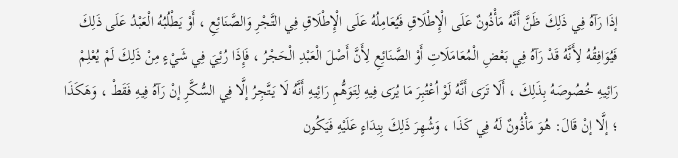إذَا رَآهُ فِي ذَلِكَ ظَنَّ أَنَّهُ مَأْذُونٌ عَلَى الْإِطْلَاقِ فَيُعَامِلُهُ عَلَى الْإِطْلَاقِ فِي التَّجْرِ وَالصَّنَائِعِ ، أَوْ يَطْلُبُهُ الْعَبْدُ عَلَى ذَلِكَ فَيُوَافِقُهُ لِأَنَّهُ قَدْ رَآهُ فِي بَعْضِ الْمُعَامَلَاتِ أَوْ الصَّنَائِعِ لِأَنَّ أَصْلَ الْعَبْدِ الْحَجْرُ ، فَإِذَا رُئِيَ فِي شَيْءٍ مِنْ ذَلِكَ لَمْ يُعْلِمْ رَائِيهِ خُصُوصَهُ بِذَلِكَ ، أَلَا تَرَى أَنَّهُ لَوْ اُعْتُبِرَ مَا يُرَى فِيهِ لِتَوَهُّمِ رَائِيهِ أَنَّهُ لَا يَتَّجِرُ إلَّا فِي السُّكَّرِ إنْ رَآهُ فِيهِ فَقَطْ ، وَهَكَذَا ؛ إلَّا إنْ قَالَ: هُوَ مَأْذُونٌ لَهُ فِي كَذَا ، وَشُهِرَ ذَلِكَ بِنِدَاءٍ عَلَيْهِ فَيَكُون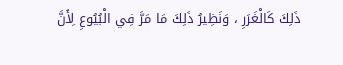ذَلِكَ كَالْغَرَرِ ، وَنَظِيرُ ذَلِكَ مَا مَرَّ فِي الْبُيُوعِ لِأَنَّ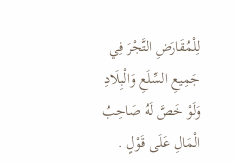لِلْمُقَارَضِ التَّجْرَ فِي جَمِيعِ السِّلَعِ وَالْبِلَادِ وَلَوْ خَصَّ لَهُ صَاحِبُ الْمَالِ عَلَى قَوْلٍ .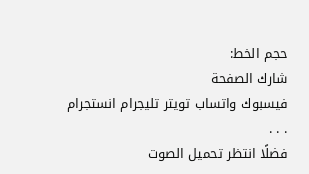حجم الخط:
شارك الصفحة
فيسبوك واتساب تويتر تليجرام انستجرام
. . .
فضلًا انتظر تحميل الصوت